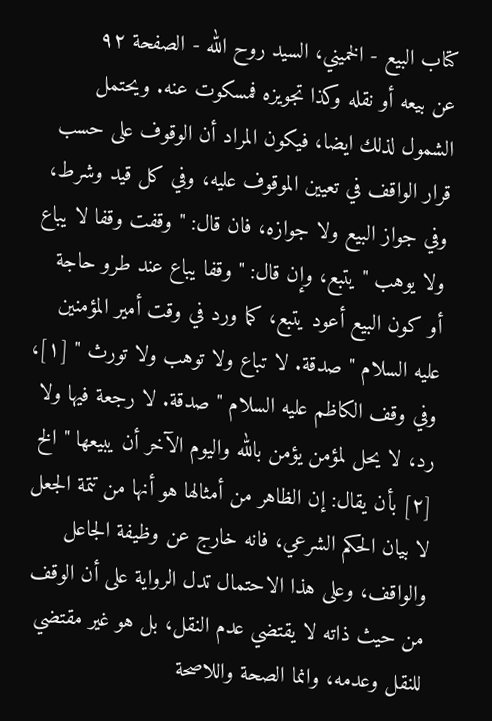كتاب البيع - الخميني، السيد روح الله - الصفحة ٩٢
عن بيعه أو نقله وكذا تجويزه فمسكوت عنه. ويحتمل الشمول لذلك ايضا، فيكون المراد أن الوقوف على حسب قرار الواقف في تعيين الموقوف عليه، وفي كل قيد وشرط، وفي جواز البيع ولا جوازه، فان قال: " وقفت وقفا لا يباع ولا يوهب " يتبع، وإن قال: " وقفا يباع عند طرو حاجة أو كون البيع أعود يتبع، كما ورد في وقت أمير المؤمنين عليه السلام " صدقة. لا تباع ولا توهب ولا تورث " [١]، وفي وقف الكاظم عليه السلام " صدقة. لا رجعة فيها ولا رد، لا يحل لمؤمن يؤمن بالله واليوم الآخر أن يبيعها " الخ [٢] بأن يقال: إن الظاهر من أمثالها هو أنها من تتمة الجعل لا بيان الحكم الشرعي، فانه خارج عن وظيفة الجاعل والواقف، وعلى هذا الاحتمال تدل الرواية على أن الوقف من حيث ذاته لا يقتضي عدم النقل، بل هو غير مقتضي للنقل وعدمه، وانما الصحة واللاصحة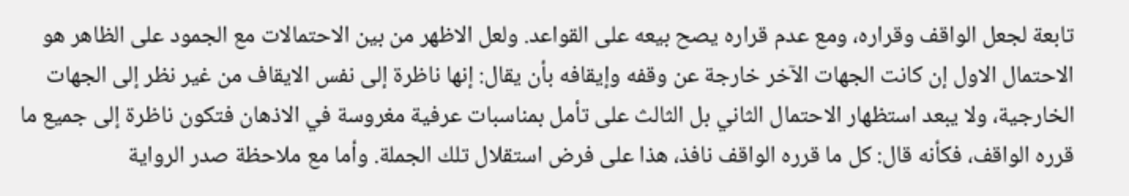تابعة لجعل الواقف وقراره، ومع عدم قراره يصح بيعه على القواعد. ولعل الاظهر من بين الاحتمالات مع الجمود على الظاهر هو الاحتمال الاول إن كانت الجهات الآخر خارجة عن وقفه وإيقافه بأن يقال: إنها ناظرة إلى نفس الايقاف من غير نظر إلى الجهات الخارجية، ولا يبعد استظهار الاحتمال الثاني بل الثالث على تأمل بمناسبات عرفية مغروسة في الاذهان فتكون ناظرة إلى جميع ما قرره الواقف، فكأنه قال: كل ما قرره الواقف نافذ، هذا على فرض استقلال تلك الجملة. وأما مع ملاحظة صدر الرواية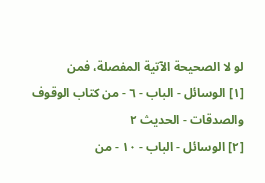لو لا الصحيحة الآتية المفصلة، فمن
[١] الوسائل - الباب - ٦ - من كتاب الوقوف والصدقات - الحديث ٢
[٢] الوسائل - الباب - ١٠ - من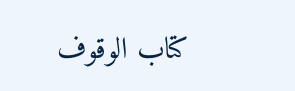كتاب الوقوف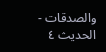والصدقات - الحديث ٤